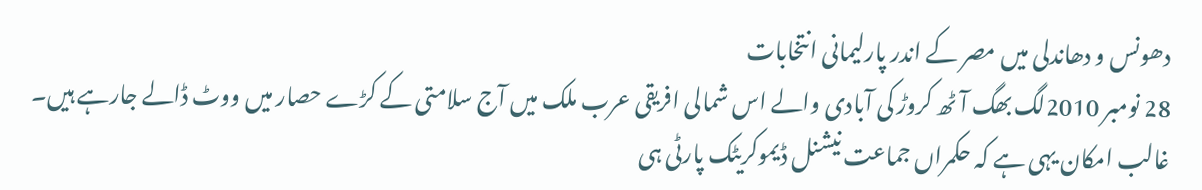دھونس و دھاندلی میں مصر کے اندر پارلیمانی انتخابات
28 نومبر 2010لگ بھگ آٹھ کروڑ کی آبادی والے اس شمالی افریقی عرب ملک میں آج سلامتی کے کڑے حصار میں ووٹ ڈالے جارہے ہیں۔ غالب امکان یہی ہے کہ حکمراں جماعت نیشنل ڈیموکریٹک پارٹی ہی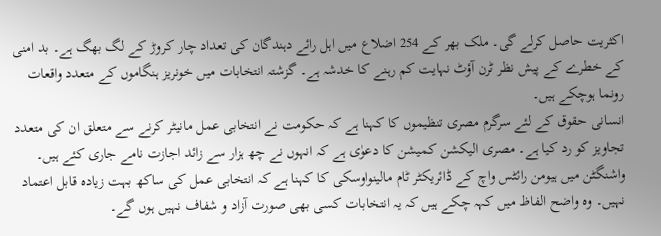اکثریت حاصل کرلے گی۔ ملک بھر کے 254 اضلاع میں اہل رائے دہندگان کی تعداد چار کروڑ کے لگ بھگ ہے۔ بد امنی کے خطرے کے پیش نظر ٹرن آؤٹ نہایت کم رہنے کا خدشہ ہے۔ گزشتہ انتخابات میں خونریز ہنگاموں کے متعدد واقعات رونما ہوچکے ہیں۔
انسانی حقوق کے لئے سرگرم مصری تنظیموں کا کہنا ہے کہ حکومت نے انتخابی عمل مانیٹر کرنے سے متعلق ان کی متعدد تجاویز کو رد کیا ہے۔ مصری الیکشن کمیشن کا دعوٰی ہے کہ انہوں نے چھ ہزار سے زائد اجازت نامے جاری کئے ہیں۔ واشنگٹن میں ہیومن رائٹس واچ کے ڈائریکٹر ٹام مالینواوسکی کا کہنا ہے کہ انتخابی عمل کی ساکھ بہت زیادہ قابل اعتماد نہیں۔ وہ واضح الفاظ میں کہہ چکے ہیں کہ یہ انتخابات کسی بھی صورت آزاد و شفاف نہیں ہوں گے۔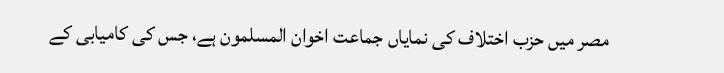مصر میں حزب اختلاف کی نمایاں جماعت اخوان المسلمون ہے، جس کی کامیابی کے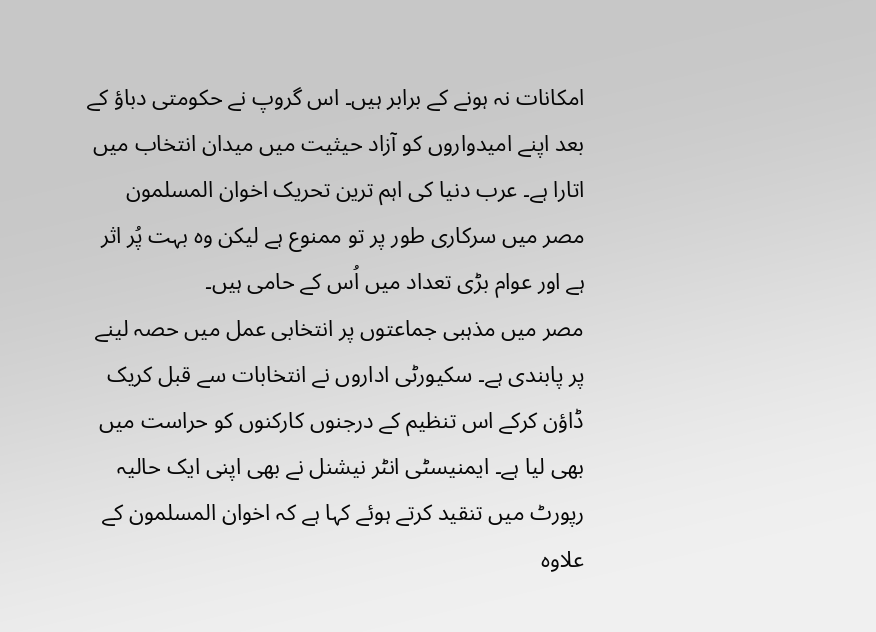امکانات نہ ہونے کے برابر ہیں۔ اس گروپ نے حکومتی دباؤ کے بعد اپنے امیدواروں کو آزاد حیثیت میں میدان انتخاب میں اتارا ہے۔ عرب دنيا کی اہم ترين تحريک اخوان المسلمون مصر ميں سرکاری طور پر تو ممنوع ہے ليکن وہ بہت پُر اثر ہے اور عوام بڑی تعداد ميں اُس کے حامی ہيں۔
مصر میں مذہبی جماعتوں پر انتخابی عمل میں حصہ لینے پر پابندی ہے۔ سکیورٹی اداروں نے انتخابات سے قبل کریک ڈاؤن کرکے اس تنظیم کے درجنوں کارکنوں کو حراست میں بھی لیا ہے۔ ايمنيسٹی انٹر نيشنل نے بھی اپنی ايک حاليہ رپورٹ ميں تنقيد کرتے ہوئے کہا ہے کہ اخوان المسلمون کے علاوہ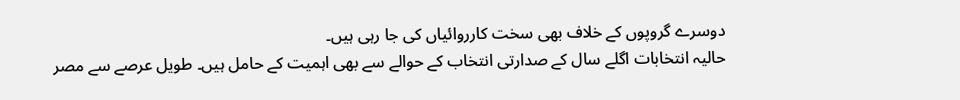دوسرے گروپوں کے خلاف بھی سخت کارروائياں کی جا رہی ہيں۔
حالیہ انتخابات اگلے سال کے صدارتی انتخاب کے حوالے سے بھی اہمیت کے حامل ہیں۔ طویل عرصے سے مصر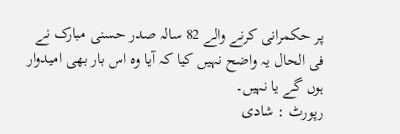پر حکمرانی کرنے والے 82 سالہ صدر حسنی مبارک نے فی الحال یہ واضح نہیں کیا کہ آیا وہ اس بار بھی امیدوار ہوں گے یا نہیں۔
رپورٹ : شادی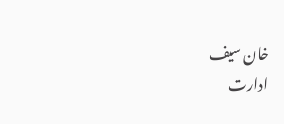خان سیف
ادارت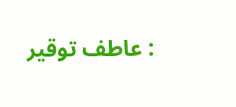: عاطف توقیر